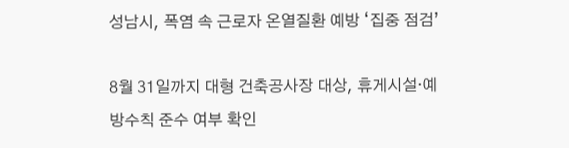성남시, 폭염 속 근로자 온열질환 예방 ‘집중 점검’

8월 31일까지 대형 건축공사장 대상, 휴게시설·예방수칙 준수 여부 확인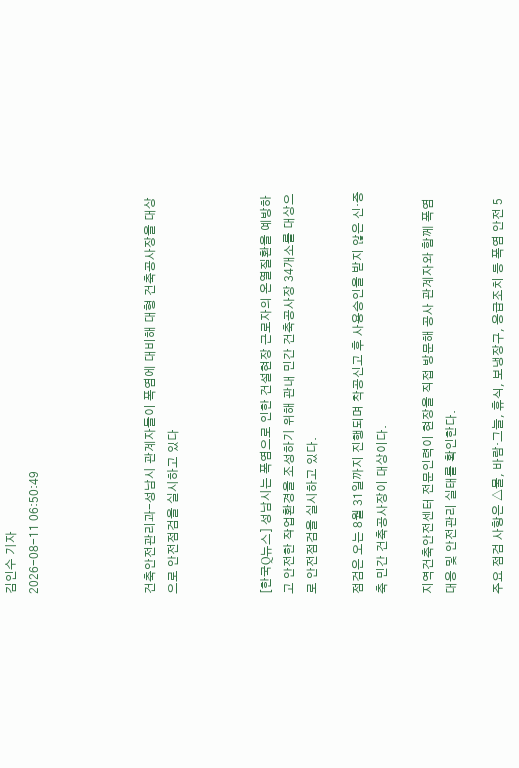김인수 기자
2026-08-11 06:50:49




건축안전관리과-성남시 관계자들이 폭염에 대비해 대형 건축공사장을 대상으로 안전점검을 실시하고 있다



[한국Q뉴스] 성남시는 폭염으로 인한 건설현장 근로자의 온열질환을 예방하고 안전한 작업환경을 조성하기 위해 관내 민간 건축공사장 34개소를 대상으로 안전점검을 실시하고 있다.

점검은 오는 8월 31일까지 진행되며 착공신고 후 사용승인을 받지 않은 신·증축 민간 건축공사장이 대상이다.

지역건축안전센터 전문인력이 현장을 직접 방문해 공사 관계자와 함께 폭염 대응 및 안전관리 실태를 확인한다.

주요 점검 사항은 △물, 바람·그늘, 휴식, 보냉장구, 응급조치 등 폭염 안전 5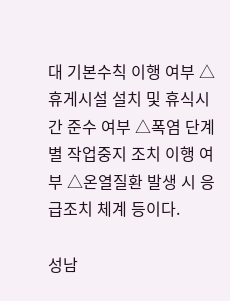대 기본수칙 이행 여부 △휴게시설 설치 및 휴식시간 준수 여부 △폭염 단계별 작업중지 조치 이행 여부 △온열질환 발생 시 응급조치 체계 등이다.

성남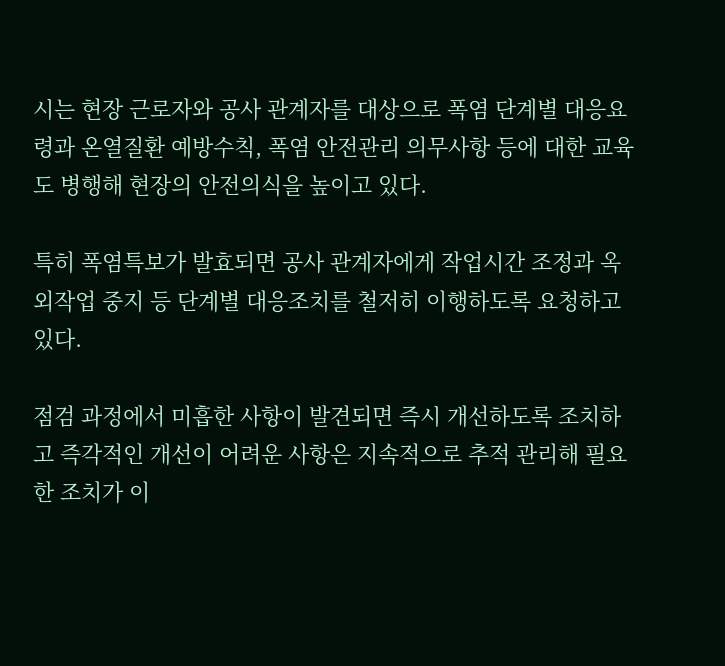시는 현장 근로자와 공사 관계자를 대상으로 폭염 단계별 대응요령과 온열질환 예방수칙, 폭염 안전관리 의무사항 등에 대한 교육도 병행해 현장의 안전의식을 높이고 있다.

특히 폭염특보가 발효되면 공사 관계자에게 작업시간 조정과 옥외작업 중지 등 단계별 대응조치를 철저히 이행하도록 요청하고 있다.

점검 과정에서 미흡한 사항이 발견되면 즉시 개선하도록 조치하고 즉각적인 개선이 어려운 사항은 지속적으로 추적 관리해 필요한 조치가 이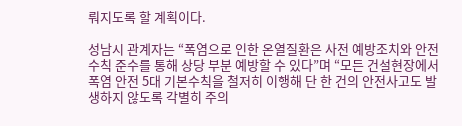뤄지도록 할 계획이다.

성남시 관계자는 “폭염으로 인한 온열질환은 사전 예방조치와 안전수칙 준수를 통해 상당 부분 예방할 수 있다”며 “모든 건설현장에서 폭염 안전 5대 기본수칙을 철저히 이행해 단 한 건의 안전사고도 발생하지 않도록 각별히 주의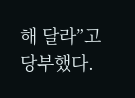해 달라”고 당부했다.